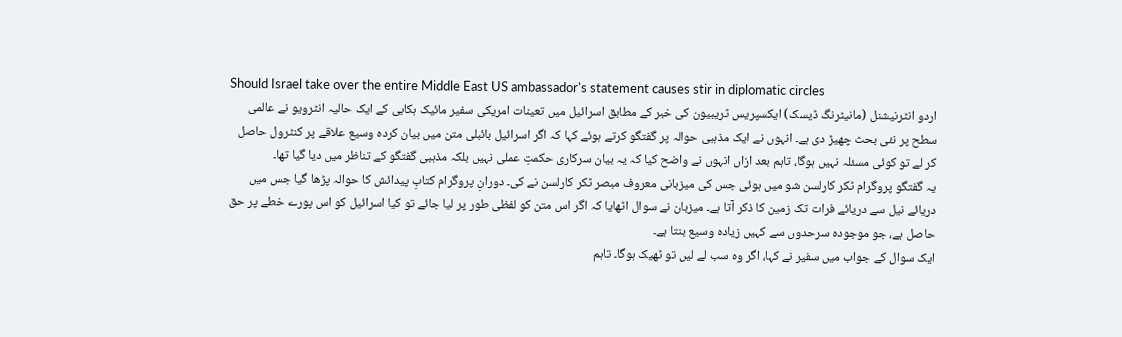Should Israel take over the entire Middle East US ambassador's statement causes stir in diplomatic circles
اردو انٹرنیشنل (مانیٹرنگ ڈیسک) ایکسپریس ٹریبیون کی خبر کے مطابق اسرائیل میں تعینات امریکی سفیر مائیک ہکابی کے ایک حالیہ انٹرویو نے عالمی سطح پر نئی بحث چھیڑ دی ہے۔ انہوں نے ایک مذہبی حوالہ پر گفتگو کرتے ہوئے کہا کہ اگر اسرائیل بائبلی متن میں بیان کردہ وسیع علاقے پر کنٹرول حاصل کر لے تو کوئی مسئلہ نہیں ہوگا، تاہم بعد ازاں انہوں نے واضح کیا کہ یہ بیان سرکاری حکمتِ عملی نہیں بلکہ مذہبی گفتگو کے تناظر میں دیا گیا تھا۔
یہ گفتگو پروگرام ٹکر کارلسن شو میں ہوئی جس کی میزبانی معروف مبصر ٹکر کارلسن نے کی۔ دورانِ پروگرام کتابِ پیدائش کا حوالہ پڑھا گیا جس میں دریائے نیل سے دریائے فرات تک زمین کا ذکر آتا ہے۔ میزبان نے سوال اٹھایا کہ اگر اس متن کو لفظی طور پر لیا جائے تو کیا اسرائیل کو اس پورے خطے پر حق حاصل ہے، جو موجودہ سرحدوں سے کہیں زیادہ وسیع بنتا ہے۔
ایک سوال کے جواب میں سفیر نے کہا، اگر وہ سب لے لیں تو ٹھیک ہوگا۔ تاہم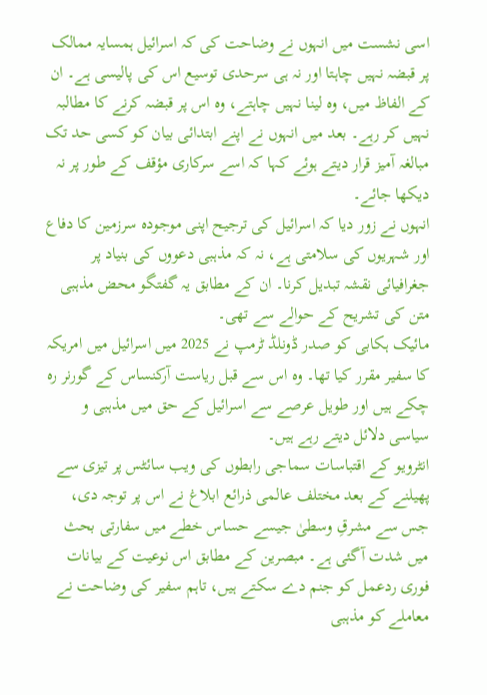اسی نشست میں انہوں نے وضاحت کی کہ اسرائیل ہمسایہ ممالک پر قبضہ نہیں چاہتا اور نہ ہی سرحدی توسیع اس کی پالیسی ہے۔ ان کے الفاظ میں، وہ لینا نہیں چاہتے، وہ اس پر قبضہ کرنے کا مطالبہ نہیں کر رہے۔ بعد میں انہوں نے اپنے ابتدائی بیان کو کسی حد تک مبالغہ آمیز قرار دیتے ہوئے کہا کہ اسے سرکاری مؤقف کے طور پر نہ دیکھا جائے۔
انہوں نے زور دیا کہ اسرائیل کی ترجیح اپنی موجودہ سرزمین کا دفاع اور شہریوں کی سلامتی ہے، نہ کہ مذہبی دعووں کی بنیاد پر جغرافیائی نقشہ تبدیل کرنا۔ ان کے مطابق یہ گفتگو محض مذہبی متن کی تشریح کے حوالے سے تھی۔
مائیک ہکابی کو صدر ڈونلڈ ٹرمپ نے 2025 میں اسرائیل میں امریکہ کا سفیر مقرر کیا تھا۔ وہ اس سے قبل ریاست آرکنساس کے گورنر رہ چکے ہیں اور طویل عرصے سے اسرائیل کے حق میں مذہبی و سیاسی دلائل دیتے رہے ہیں۔
انٹرویو کے اقتباسات سماجی رابطوں کی ویب سائٹس پر تیزی سے پھیلنے کے بعد مختلف عالمی ذرائع ابلاغ نے اس پر توجہ دی، جس سے مشرقِ وسطیٰ جیسے حساس خطے میں سفارتی بحث میں شدت آگئی ہے۔ مبصرین کے مطابق اس نوعیت کے بیانات فوری ردعمل کو جنم دے سکتے ہیں، تاہم سفیر کی وضاحت نے معاملے کو مذہبی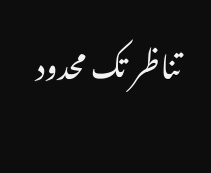تناظر تک محدود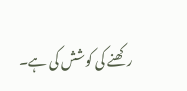رکھنے کی کوشش کی ہے۔